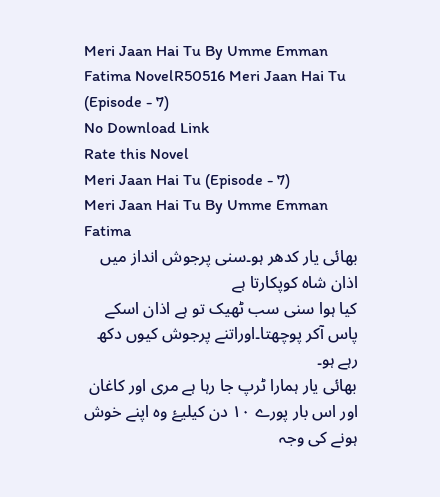Meri Jaan Hai Tu By Umme Emman Fatima NovelR50516 Meri Jaan Hai Tu (Episode - 7)
No Download Link
Rate this Novel
Meri Jaan Hai Tu (Episode - 7)
Meri Jaan Hai Tu By Umme Emman Fatima
بھائی یار کدھر ہو۔سنی پرجوش انداز میں اذان شاہ کوپکارتا ہے
کیا ہوا سنی سب ٹھیک تو ہے اذان اسکے پاس آکر پوچھتا۔اوراتنے پرجوش کیوں دکھ رہے ہو۔
بھائی یار ہمارا ٹرپ جا رہا ہے مری اور کاغان اور اس بار پورے ١٠ دن کیلیۓ وہ اپنے خوش ہونے کی وجہ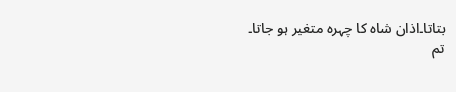بتاتا۔اذان شاہ کا چہرہ متغیر ہو جاتا۔
تم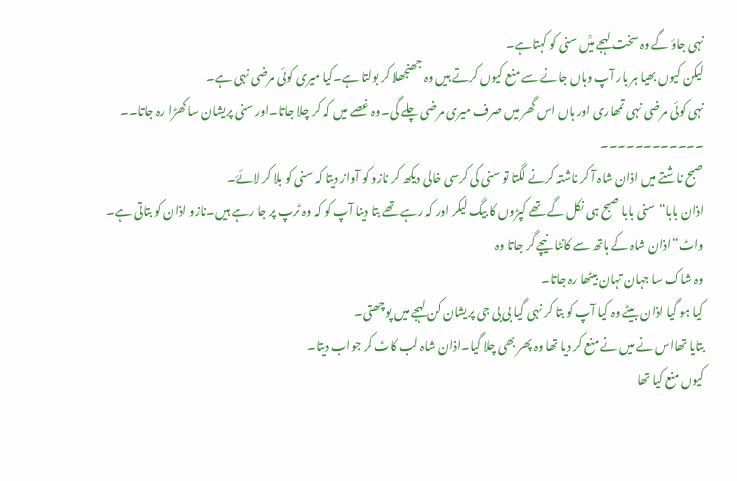نہی جاؤ گے وہ سخت لہجے میؒں سنی کو کہتاہے۔
لیکن کیوں بھیا ہر بار آپ وہاں جانے سے منع کیوں کرتے ہیں وہ جھنجھلا کر بولتا ہے۔کیا میری کوئی مرضی نہی ہے۔
نہی کوئی مرضی نہی تمھاری اور ہاں اس گھر میں صرف میری مرضی چلے گی۔وہ غصے میں کہ کر چلا جاتا۔اور سنی پریشان سا کھڑا رہ جاتا۔۔
۔۔۔۔۔۔۔۔۔۔۔۔
صبح ناشتے میں اذان شاہ آ کر ناشتہ کرنے لگتا تو سنی کی کرسی خالی دیکھ کر نازو کو آواز دیتا کہ سنی کو بلا کر لائۓ۔
اذان بابا“سنی بابا صبح ہی نکل گے تھے کپڑوں کا بیگ لیکر اور کہ رہے تھے بتا دینا آپ کو کہ وہ ٹرپ پر جا رہے ہیں۔نازو اذان کو بتاتی ہے۔
واٹ“اذان شاہ کے ہاتھ سے کانٹا نیچے گر جاتا وہ
وہ شاک سا جہان تہان بیٹھا رہ جاتا۔
کیا ہو گیا اذان بیٹے وہ کیا آپ کو بتا کر نہی گیا بی بی جی پریشان کن لہجے میں پوچھتی۔
بتایا تھااس نے میں نے منع کر دیا تھا وہ پھر بھی چلا گیا۔اذان شاہ لب کاٹ کر جواب دیتا۔
کیوں منع کیا تھا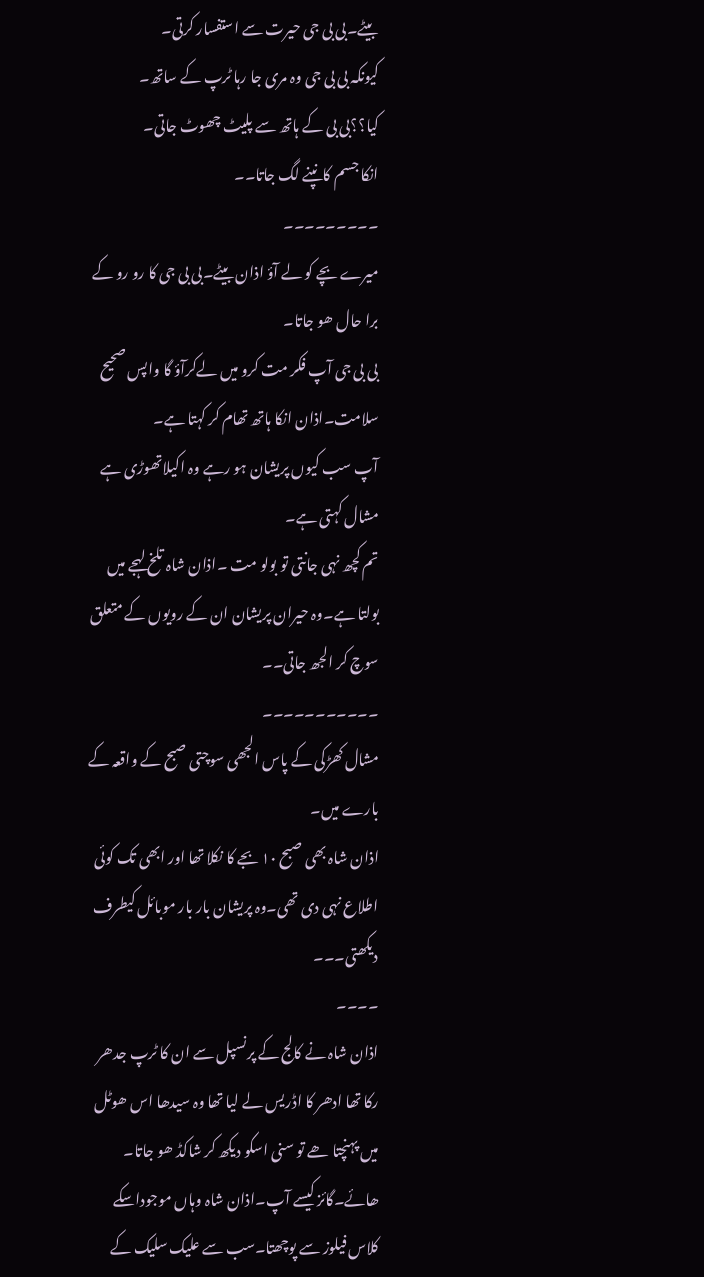بیٹے۔بی بی جی حیرت سے استفسار کرتی۔
کیونکہ بی بی جی وہ مری جا رہا ٹرپ کے ساتھ۔
کیا؟؟بی بی کے ہاتھ سے پلیٹ چھوٹ جاتی۔
انکا جسم کانپنے لگ جاتا۔۔
۔۔۔۔۔۔۔۔۔
میرے بچے کو لے آؤ اذان بیٹے۔بی بی جی کا رو رو کے برا حال ھو جاتا۔
بی بی جی آپ فکر مت کرو میں لےکرآؤ گا واپس صحیح سلامت۔اذان انکا ہاتھ تھام کر کہتا ہے۔
آپ سب کیوں پریشان ہو رہے وہ اکیلاتھوڑی ہے مشال کہتی ہے۔
تم کچھ نہی جانتی تو بولو مت ۔اذان شاہ تلخ لہجے میں بولتا ہے۔وہ حیران پریشان ان کے رویوں کے متعلق سوچ کر الجھ جاتی۔۔
۔۔۔۔۔۔۔۔۔۔۔
مشال کھڑکی کے پاس الجھی سوچتی صبح کے واقعہ کے بارے میں۔
اذان شاہ بھی صبح ١٠ بجے کا نکلا تھا اور ابھی تک کوئی اطلاع نہی دی تھی۔وہ پریشان بار بار موبائل کیطرف دیکھتی۔۔۔
۔۔۔۔
اذان شاہ نے کالج کے پرنسپل سے ان کا ٹرپ جدھر رکا تھا ادھر کا اڈریس لے لیا تھا وہ سیدھا اس ھوٹل میں پہنچتا ھے تو سنی اسکو دیکھ کر شاکڈ ھو جاتا۔
ھائے۔گائز کیسے آپ۔اذان شاہ وہاں موجوداسکے کلاس فیلوز سے پوچھتا۔سب سے علیک سلیک کے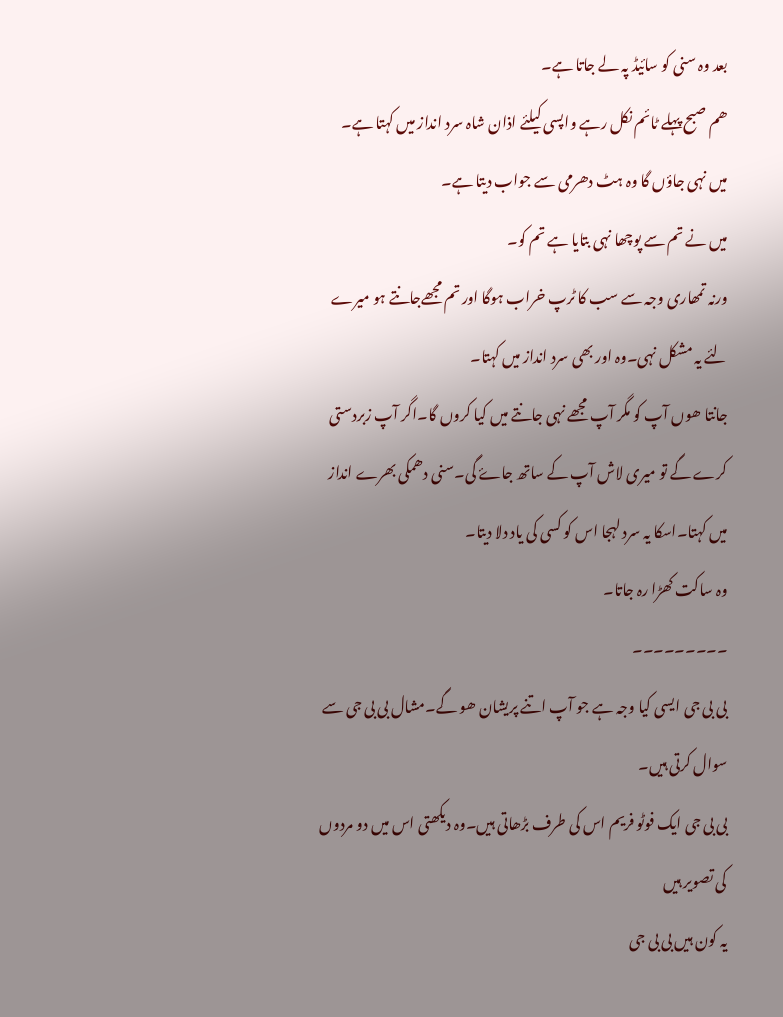بعد وہ سنی کو سائیڈ پہ لے جاتا ہے۔
ھم صبح پہلے ٹائم نکل رہے واپسی کیلئے اذان شاہ سرد انداز میں کہتا ہے۔
میں نہی جاؤں گا وہ ہٹ دھرمی سے جواب دیتا ہے۔
میں نے تم سے پوچھا نہی بتایا ہے تم کو۔
ورنہ تمھاری وجہ سے سب کا ٹرپ خراب ہوگا اور تم مجھےجانتے ہو میرے لئے یہ مشکل نہی۔وہ اور بھی سرد انداز میں کہتا۔
جانتا ھوں آپ کو مگر آپ مجھے نہی جانتے میں کیا کروں گا۔اگر آپ زبردستی کرے گے تو میری لاش آپ کے ساتھ جاۓ گی۔سنی دھمکی بھرے انداز میں کہتا۔اسکا یہ سرد لہجا اس کو کسی کی یاد دلا دیتا۔
وہ ساکت کھڑا رہ جاتا۔
۔۔۔۔۔۔۔۔۔
بی بی جی ایسی کیا وجہ ہے جو آپ اتنے پریشان ھو گے۔مشال بی بی جی سے سوال کرتی ہیں۔
بی بی جی ایک فوٹو فریم اس کی طرف بڑھاتی ہیں۔وہ دیکھتی اس میں دو مردوں کی تصویر ہیں
یہ کون ہیں بی بی جی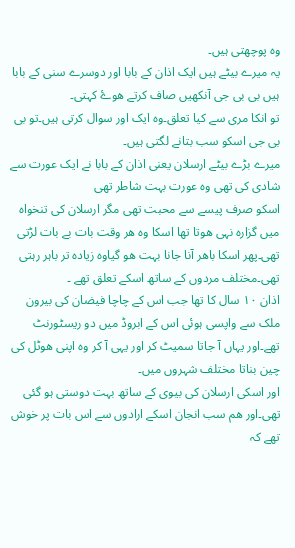وہ پوچھتی ہیں۔
یہ میرے بیٹے ہیں ایک اذان کے بابا اور دوسرے سنی کے بابا ہیں بی بی جی آنکھیں صاف کرتے ھوۓ کہتی۔
تو انکا مری سے کیا تعلق۔وہ ایک اور سوال کرتی ہیں۔تو بی بی جی اسکو سب بتانے لگتی ہیں۔
میرے بڑے بیٹے ارسلان یعنی اذان کے بابا نے ایک عورت سے شادی کی تھی وہ عورت بہت شاطر تھی
اسکو صرف پیسے سے محبت تھی مگر ارسلان کی تنخواہ میں گزارہ نہی ھوتا تھا اسکا وہ ھر وقت بات بے بات لڑتی تھی۔پھر اسکا باھر آنا جانا بہت ھو گیاوہ زیادہ تر باہر رہتی تھی۔مختلف مردوں کے ساتھ اسکے تعلق تھے ۔
اذان ١٠ سال کا تھا جب اس کے چاچا فیضان کی بیرون ملک سے واپسی ہوئی اس کے ابروڈ میں دو ریسٹورنٹ تھے۔اور یہاں آ جاتا سمیٹ کر اور یہی آ کر وہ اپنی ھوٹل کی چین بناتا مختلف شہروں میں۔
اور اسکی ارسلان کی بیوی کے ساتھ بہت دوستی ہو گئی تھی۔اور ھم سب انجان اسکے ارادوں سے اس بات پر خوش تھے کہ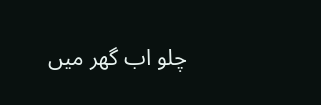چلو اب گھر میں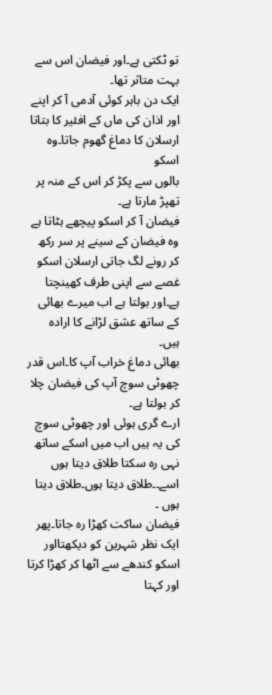تو ٹکتی ہے۔اور فیضان اس سے بہت متاثر تھا۔
ایک دن باہر کوئی آدمی آ کر اپنے اور اذان کی ماں کے افئیر کا بتاتا ارسلان کا دماغ گھوم جاتا۔وہ اسکو
بالوں سے پکڑ کر اس کے منہ پر تھپڑ مارتا ہے۔
فیضان آ کر اسکو پیچھے ہٹاتا ہے وہ فیضان کے سینے پر سر رکھ کر رونے لگ جاتی ارسلان اسکو غصے سے اپنی طرف کھینچتا ہے۔اور بولتا ہے اب میرے بھائی کے ساتھ عشق لڑانے کا ارادہ ہیں۔
بھائی دماغ خراب آپ کا۔اس قدر چھوٹی سوچ آپ کی فیضان چلا کر بولتا ہے۔
ارے گری ہوئی اور چھوٹی سوچ کی یہ ہیں اب میں اسکے ساتھ نہی رہ سکتا طلاق دیتا ہوں اسے۔۔طلاق دیتا ہوں۔طلاق دیتا ہوں ۔
فیضان ساکت کھڑا رہ جاتا۔پھر ایک نظر شہرین کو دیکھتااور اسکو کندھے سے اٹھا کر کھڑا کرتا اور کہتا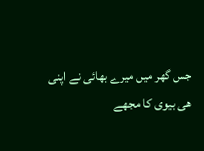جس گھر میں میرے بھائی نے اپنی ھی بیوی کا مجھے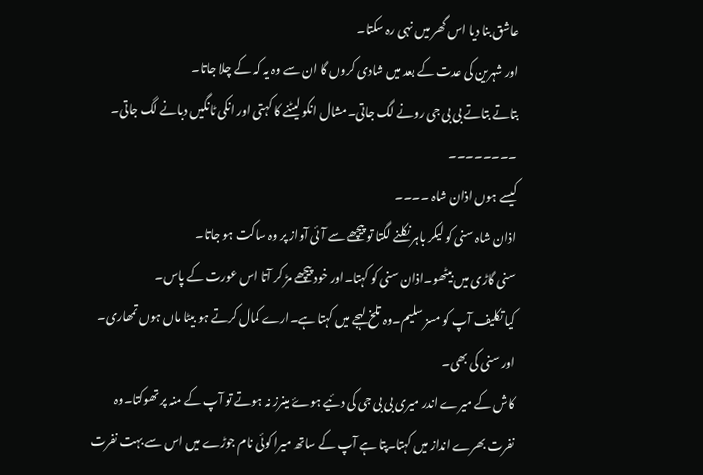عاشق بنا دیا اس گھر میں نہی رہ سکتا۔
اور شہرین کی عدت کے بعد میں شادی کروں گا ان سے وہ یہ کہ کے چلا جاتا۔
بتاتے بتاتے بی بی جی رونے لگ جاتی۔مشال انکو لیٹنے کا کہتی اور انکی ٹانگیں دبانے لگ جاتی۔
۔۔۔۔۔۔۔۔
کیسے ہوں اذان شاہ ۔۔۔۔
اذان شاہ سنی کو لیکر باہر نکلنے لگتا تو پیچھے سے آئی آواز پر وہ ساکت ہو جاتا۔
سنی گاڑی میں بیٹھو۔اذان سنی کو کہتا۔اور خود پیچھے مڑ کر آتا اس عورت کے پاس۔
کیا تکلیف آپ کو مسز سلیم۔وہ تلخ لہجے میں کہتا ہے۔ارے کمال کرتے ہو بیٹا ماں ہوں تمھاری۔
اور سنی کی بھی۔
کاش کے میرے اندر میری بی بی جی کی دئیے ہوۓ مینرز نہ ہوتے تو آپ کے منہ پر تھوکتا۔وہ نفرت بھرے انداز میں کہتا۔پتا ہے آپ کے ساتھ میرا کوئی نام جوڑے میں اس سے بہت نفرت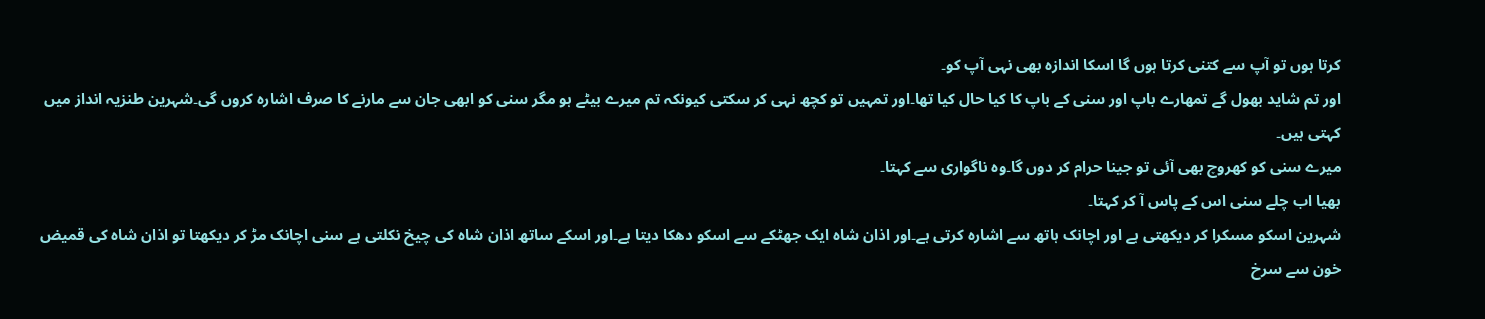کرتا ہوں تو آپ سے کتنی کرتا ہوں گا اسکا اندازہ بھی نہی آپ کو۔
اور تم شاید بھول گے تمھارے باپ اور سنی کے باپ کا کیا حال کیا تھا۔اور تمہیں تو کچھ نہی کر سکتی کیونکہ تم میرے بیٹے ہو مگر سنی کو ابھی جان سے مارنے کا صرف اشارہ کروں گی۔شہرین طنزیہ انداز میں کہتی ہیں۔
میرے سنی کو کھروچ بھی آئی تو جینا حرام کر دوں گا۔وہ ناگواری سے کہتا۔
بھیا اب چلے سنی اس کے پاس آ کر کہتا۔
شہرین اسکو مسکرا کر دیکھتی ہے اور اچانک ہاتھ سے اشارہ کرتی ہے۔اور اذان شاہ ایک جھٹکے سے اسکو دھکا دیتا ہے۔اور اسکے ساتھ اذان شاہ کی چیخ نکلتی ہے سنی اچانک مڑ کر دیکھتا تو اذان شاہ کی قمیض خون سے سرخ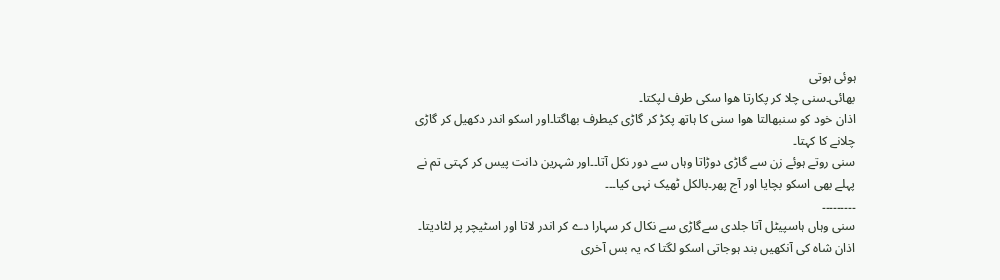ہوئی ہوتی
بھائی۔سنی چلا کر پکارتا ھوا سکی طرف لپکتا۔
اذان خود کو سنبھالتا ھوا سنی کا ہاتھ پکڑ کر گاڑی کیطرف بھاگتا۔اور اسکو اندر دکھیل کر گاڑی چلانے کا کہتا۔
سنی روتے ہوئے زن سے گاڑی دوڑاتا وہاں سے دور نکل آتا۔۔اور شہرین دانت پیس کر کہتی تم نے پہلے بھی اسکو بچایا اور آج پھر۔بالکل ٹھیک نہی کیا۔۔۔
۔۔۔۔۔۔۔۔۔
سنی وہاں ہاسپیٹل آتا جلدی سےگاڑی سے نکال کر سہارا دے کر اندر لاتا اور اسٹیچر پر لٹادیتا۔
اذان شاہ کی آنکھیں بند ہوجاتی اسکو لگتا کہ یہ بس آخری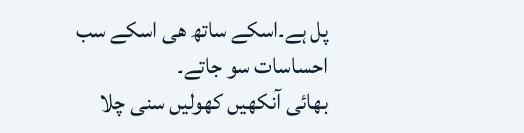پل ہے۔اسکے ساتھ ھی اسکے سب احساسات سو جاتے۔
بھائی آنکھیں کھولیں سنی چلا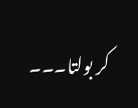کر بولتا۔۔۔